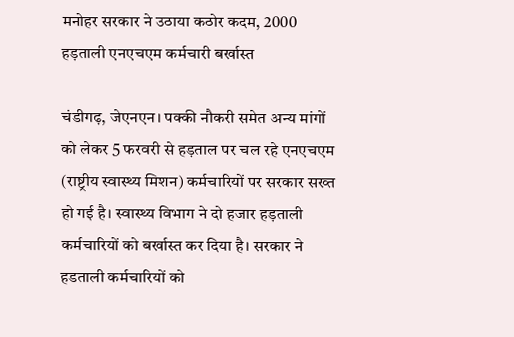मनोहर सरकार ने उठाया कठोर कदम, 2000 हड़ताली एनएचएम कर्मचारी बर्खास्त

चंडीगढ़, जेएनएन। पक्की नौकरी समेत अन्य मांगों को लेकर 5 फरवरी से हड़ताल पर चल रहे एनएचएम (राष्ट्रीय स्वास्थ्य मिशन) कर्मचारियों पर सरकार सख्त हो गई है। स्वास्थ्य विभाग ने दो हजार हड़ताली कर्मचारियों को बर्खास्त कर दिया है। सरकार ने हडताली कर्मचारियों को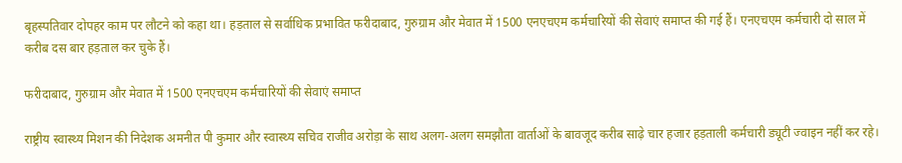बृहस्पतिवार दोपहर काम पर लौटने को कहा था। हड़ताल से सर्वाधिक प्रभावित फरीदाबाद, गुरुग्राम और मेवात में 1500 एनएचएम कर्मचारियों की सेवाएं समाप्त की गई हैं। एनएचएम कर्मचारी दो साल में करीब दस बार हड़ताल कर चुके हैं।

फरीदाबाद, गुरुग्राम और मेवात में 1500 एनएचएम कर्मचारियों की सेवाएं समाप्त

राष्ट्रीय स्वास्थ्य मिशन की निदेशक अमनीत पी कुमार और स्वास्थ्य सचिव राजीव अरोड़ा के साथ अलग-अलग समझौता वार्ताओं के बावजूद करीब साढ़े चार हजार हड़ताली कर्मचारी ड्यूटी ज्वाइन नहीं कर रहे।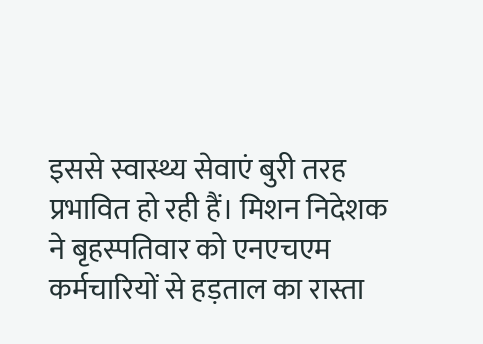इससे स्वास्थ्य सेवाएं बुरी तरह प्रभावित हो रही हैं। मिशन निदेशक ने बृहस्पतिवार को एनएचएम कर्मचारियों से हड़ताल का रास्ता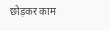छोड़कर काम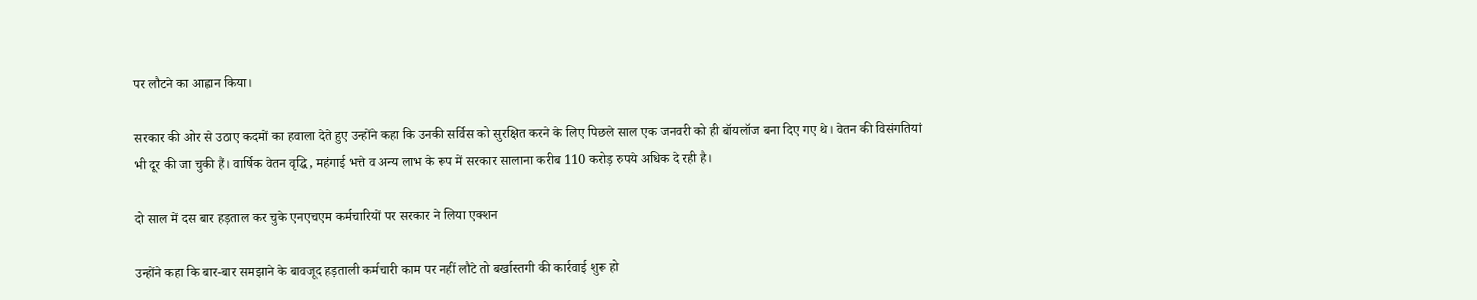पर लौटने का आह्वान किया।

सरकार की ओर से उठाए कदमों का हवाला देते हुए उन्होंने कहा कि उनकी सर्विस को सुरक्षित करने के लिए पिछले साल एक जनवरी को ही बॉयलॉज बना दिए गए थे। वेतन की विसंगतियां भी दूर की जा चुकी हैं। वार्षिक वेतन वृद्धि, महंगाई भत्ते व अन्य लाभ के रूप में सरकार सालाना करीब 110 करोड़ रुपये अधिक दे रही है।

दो साल में दस बार हड़ताल कर चुके एनएचएम कर्मचारियों पर सरकार ने लिया एक्शन

उन्‍होंने कहा कि बार-बार समझाने के बावजूद हड़ताली कर्मचारी काम पर नहीं लौटे तो बर्खास्तगी की कार्रवाई शुरू हो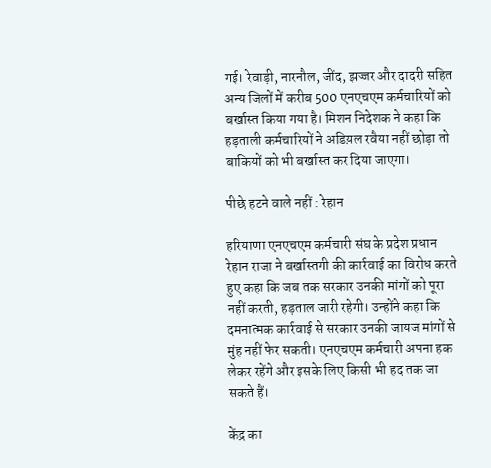गई। रेवाड़ी, नारनौल, जींद, झज्जर और दादरी सहित अन्य जिलों में करीब 500 एनएचएम कर्मचारियों को बर्खास्त किया गया है। मिशन निदेशक ने कहा कि हड़ताली कर्मचारियों ने अडिय़ल रवैया नहीं छोड़ा तो बाकियों को भी बर्खास्त कर दिया जाएगा।

पीछे हटने वाले नहीं : रेहान

हरियाणा एनएचएम कर्मचारी संघ के प्रदेश प्रधान रेहान राजा ने बर्खास्तगी की कार्रवाई का विरोध करते हुए कहा कि जब तक सरकार उनकी मांगों को पूरा नहीं करती, हड़ताल जारी रहेगी। उन्होंने कहा कि दमनात्मक कार्रवाई से सरकार उनकी जायज मांगों से मुंह नहीं फेर सकती। एनएचएम कर्मचारी अपना हक लेकर रहेंगे और इसके लिए किसी भी हद तक जा सकते हैं।

केंद्र का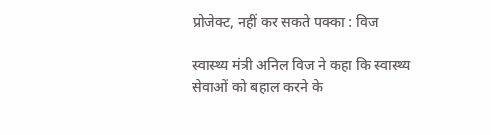प्रोजेक्ट, नहीं कर सकते पक्का : विज

स्वास्थ्य मंत्री अनिल विज ने कहा कि स्वास्थ्य सेवाओं को बहाल करने के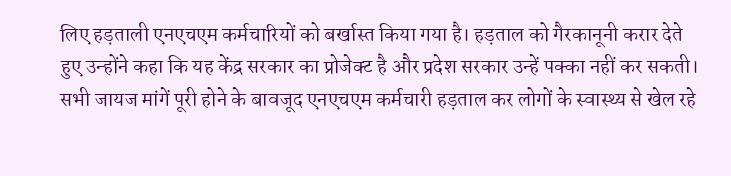लिए हड़ताली एनएचएम कर्मचारियों को बर्खास्त किया गया है। हड़ताल को गैरकानूनी करार देते हुए उन्होंने कहा कि यह केंद्र सरकार का प्रोजेक्ट है और प्रदेश सरकार उन्हें पक्का नहीं कर सकती। सभी जायज मांगें पूरी होने के बावजूद एनएचएम कर्मचारी हड़ताल कर लोगों के स्वास्थ्य से खेल रहे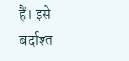हैं। इसे बर्दाश्त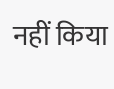नहीं किया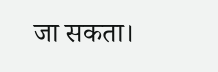जा सकता।